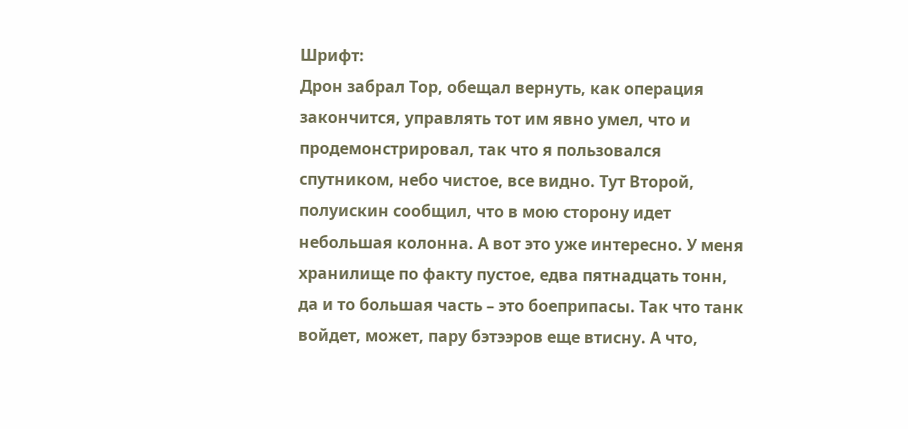Шрифт:
Дрон забрал Тор, обещал вернуть, как операция закончится, управлять тот им явно умел, что и продемонстрировал, так что я пользовался спутником, небо чистое, все видно. Тут Второй, полуискин сообщил, что в мою сторону идет небольшая колонна. А вот это уже интересно. У меня хранилище по факту пустое, едва пятнадцать тонн, да и то большая часть – это боеприпасы. Так что танк войдет, может, пару бэтээров еще втисну. А что,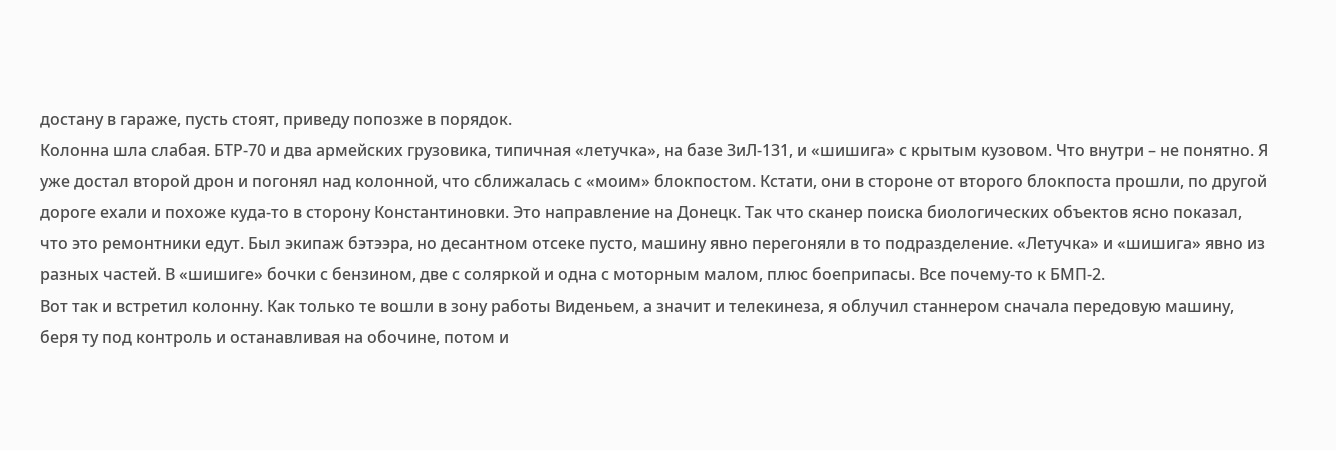достану в гараже, пусть стоят, приведу попозже в порядок.
Колонна шла слабая. БТР-70 и два армейских грузовика, типичная «летучка», на базе ЗиЛ-131, и «шишига» с крытым кузовом. Что внутри – не понятно. Я уже достал второй дрон и погонял над колонной, что сближалась с «моим» блокпостом. Кстати, они в стороне от второго блокпоста прошли, по другой дороге ехали и похоже куда-то в сторону Константиновки. Это направление на Донецк. Так что сканер поиска биологических объектов ясно показал, что это ремонтники едут. Был экипаж бэтээра, но десантном отсеке пусто, машину явно перегоняли в то подразделение. «Летучка» и «шишига» явно из разных частей. В «шишиге» бочки с бензином, две с соляркой и одна с моторным малом, плюс боеприпасы. Все почему-то к БМП-2.
Вот так и встретил колонну. Как только те вошли в зону работы Виденьем, а значит и телекинеза, я облучил станнером сначала передовую машину, беря ту под контроль и останавливая на обочине, потом и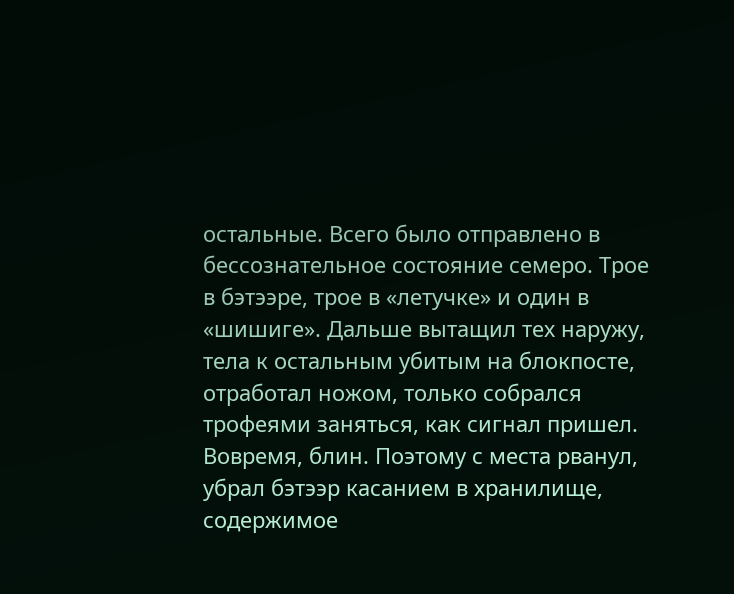остальные. Всего было отправлено в бессознательное состояние семеро. Трое в бэтээре, трое в «летучке» и один в «шишиге». Дальше вытащил тех наружу, тела к остальным убитым на блокпосте, отработал ножом, только собрался трофеями заняться, как сигнал пришел. Вовремя, блин. Поэтому с места рванул, убрал бэтээр касанием в хранилище, содержимое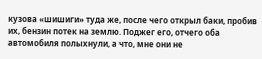кузова «шишиги» туда же, после чего открыл баки, пробив их, бензин потек на землю. Поджег его, отчего оба автомобиля полыхнули, а что, мне они не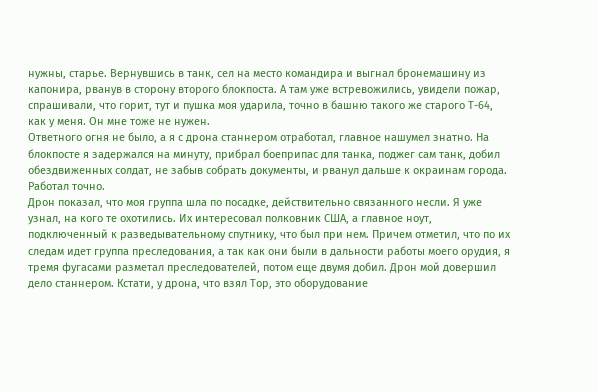нужны, старье. Вернувшись в танк, сел на место командира и выгнал бронемашину из капонира, рванув в сторону второго блокпоста. А там уже встревожились, увидели пожар, спрашивали, что горит, тут и пушка моя ударила, точно в башню такого же старого Т-64, как у меня. Он мне тоже не нужен.
Ответного огня не было, а я с дрона станнером отработал, главное нашумел знатно. На блокпосте я задержался на минуту, прибрал боеприпас для танка, поджег сам танк, добил обездвиженных солдат, не забыв собрать документы, и рванул дальше к окраинам города. Работал точно.
Дрон показал, что моя группа шла по посадке, действительно связанного несли. Я уже узнал, на кого те охотились. Их интересовал полковник США, а главное ноут, подключенный к разведывательному спутнику, что был при нем. Причем отметил, что по их следам идет группа преследования, а так как они были в дальности работы моего орудия, я тремя фугасами разметал преследователей, потом еще двумя добил. Дрон мой довершил дело станнером. Кстати, у дрона, что взял Тор, это оборудование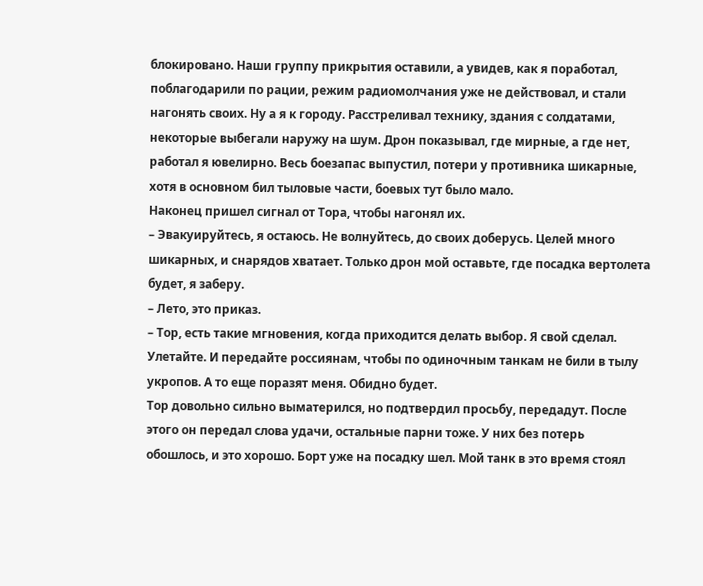блокировано. Наши группу прикрытия оставили, а увидев, как я поработал, поблагодарили по рации, режим радиомолчания уже не действовал, и стали нагонять своих. Ну а я к городу. Расстреливал технику, здания с солдатами, некоторые выбегали наружу на шум. Дрон показывал, где мирные, а где нет, работал я ювелирно. Весь боезапас выпустил, потери у противника шикарные, хотя в основном бил тыловые части, боевых тут было мало.
Наконец пришел сигнал от Тора, чтобы нагонял их.
– Эвакуируйтесь, я остаюсь. Не волнуйтесь, до своих доберусь. Целей много шикарных, и снарядов хватает. Только дрон мой оставьте, где посадка вертолета будет, я заберу.
– Лето, это приказ.
– Тор, есть такие мгновения, когда приходится делать выбор. Я свой сделал. Улетайте. И передайте россиянам, чтобы по одиночным танкам не били в тылу укропов. А то еще поразят меня. Обидно будет.
Тор довольно сильно выматерился, но подтвердил просьбу, передадут. После этого он передал слова удачи, остальные парни тоже. У них без потерь обошлось, и это хорошо. Борт уже на посадку шел. Мой танк в это время стоял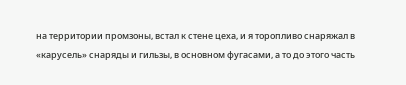на территории промзоны, встал к стене цеха, и я торопливо снаряжал в «карусель» снаряды и гильзы, в основном фугасами, а то до этого часть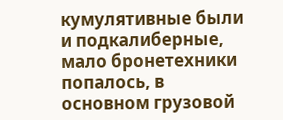кумулятивные были и подкалиберные, мало бронетехники попалось, в основном грузовой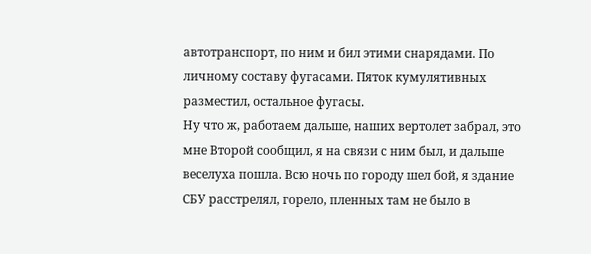автотранспорт, по ним и бил этими снарядами. По личному составу фугасами. Пяток кумулятивных разместил, остальное фугасы.
Ну что ж, работаем дальше, наших вертолет забрал, это мне Второй сообщил, я на связи с ним был, и дальше веселуха пошла. Всю ночь по городу шел бой, я здание СБУ расстрелял, горело, пленных там не было в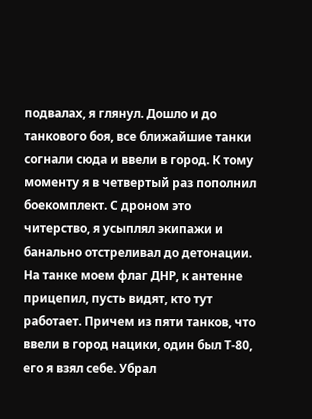подвалах, я глянул. Дошло и до танкового боя, все ближайшие танки согнали сюда и ввели в город. К тому моменту я в четвертый раз пополнил боекомплект. С дроном это читерство, я усыплял экипажи и банально отстреливал до детонации. На танке моем флаг ДНР, к антенне прицепил, пусть видят, кто тут работает. Причем из пяти танков, что ввели в город нацики, один был Т-80, его я взял себе. Убрал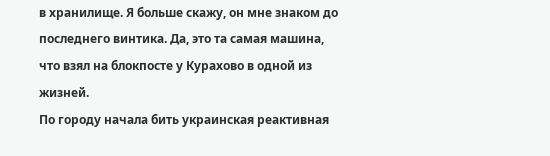в хранилище. Я больше скажу, он мне знаком до последнего винтика. Да, это та самая машина, что взял на блокпосте у Курахово в одной из жизней.
По городу начала бить украинская реактивная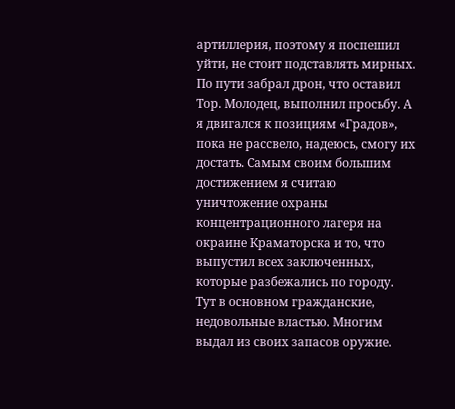артиллерия, поэтому я поспешил уйти, не стоит подставлять мирных. По пути забрал дрон, что оставил Тор. Молодец, выполнил просьбу. А я двигался к позициям «Градов», пока не рассвело, надеюсь, смогу их достать. Самым своим большим достижением я считаю уничтожение охраны концентрационного лагеря на окраине Краматорска и то, что выпустил всех заключенных, которые разбежались по городу. Тут в основном гражданские, недовольные властью. Многим выдал из своих запасов оружие.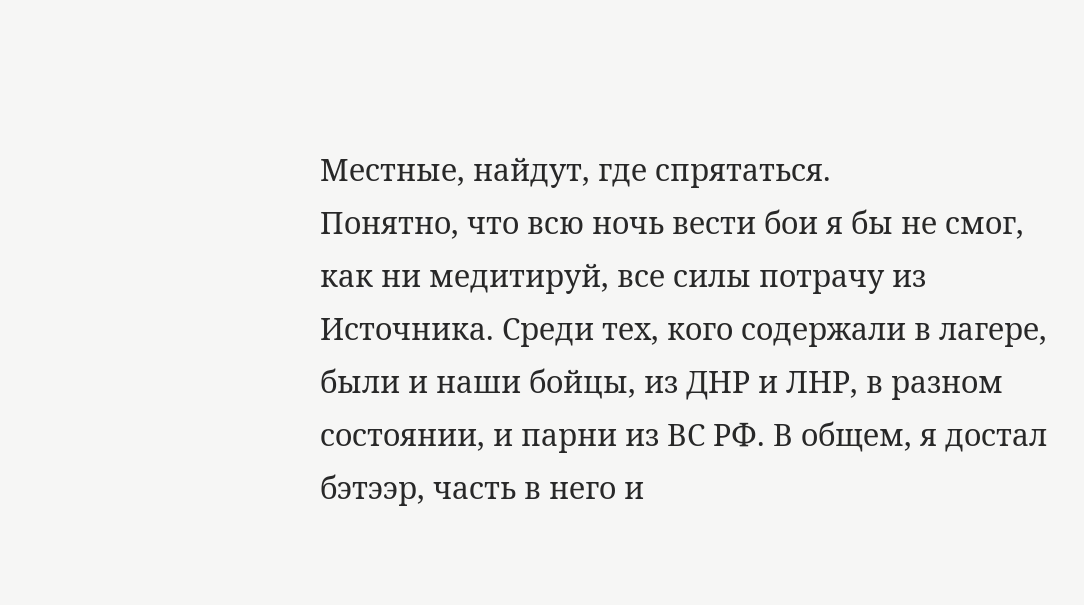Местные, найдут, где спрятаться.
Понятно, что всю ночь вести бои я бы не смог, как ни медитируй, все силы потрачу из Источника. Среди тех, кого содержали в лагере, были и наши бойцы, из ДНР и ЛНР, в разном состоянии, и парни из ВС РФ. В общем, я достал бэтээр, часть в него и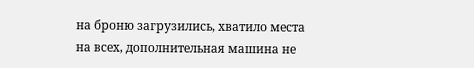на броню загрузились, хватило места на всех, дополнительная машина не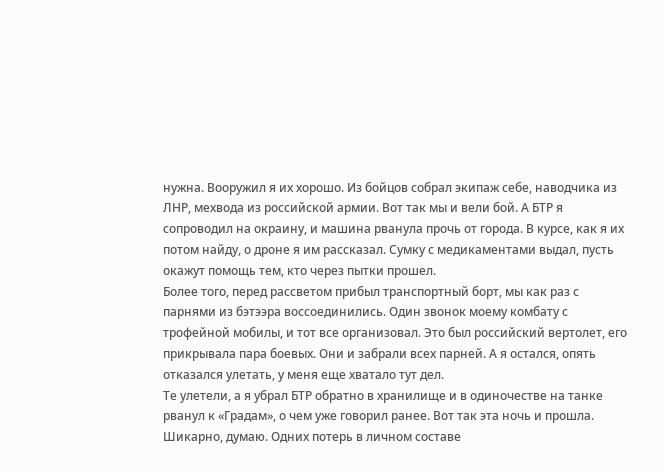нужна. Вооружил я их хорошо. Из бойцов собрал экипаж себе, наводчика из ЛНР, мехвода из российской армии. Вот так мы и вели бой. А БТР я сопроводил на окраину, и машина рванула прочь от города. В курсе, как я их потом найду, о дроне я им рассказал. Сумку с медикаментами выдал, пусть окажут помощь тем, кто через пытки прошел.
Более того, перед рассветом прибыл транспортный борт, мы как раз с парнями из бэтээра воссоединились. Один звонок моему комбату с трофейной мобилы, и тот все организовал. Это был российский вертолет, его прикрывала пара боевых. Они и забрали всех парней. А я остался, опять отказался улетать, у меня еще хватало тут дел.
Те улетели, а я убрал БТР обратно в хранилище и в одиночестве на танке рванул к «Градам», о чем уже говорил ранее. Вот так эта ночь и прошла. Шикарно, думаю. Одних потерь в личном составе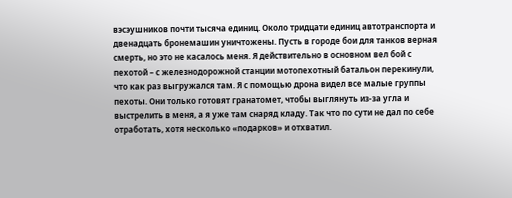вэсэушников почти тысяча единиц. Около тридцати единиц автотранспорта и двенадцать бронемашин уничтожены. Пусть в городе бои для танков верная смерть, но это не касалось меня. Я действительно в основном вел бой с пехотой – с железнодорожной станции мотопехотный батальон перекинули, что как раз выгружался там. Я с помощью дрона видел все малые группы пехоты. Они только готовят гранатомет, чтобы выглянуть из-за угла и выстрелить в меня, а я уже там снаряд кладу. Так что по сути не дал по себе отработать, хотя несколько «подарков» и отхватил.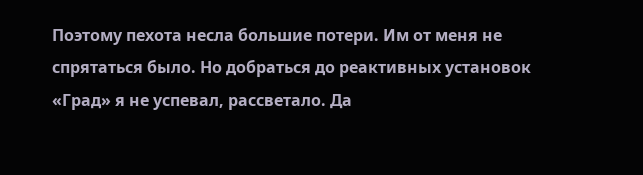Поэтому пехота несла большие потери. Им от меня не спрятаться было. Но добраться до реактивных установок «Град» я не успевал, рассветало. Да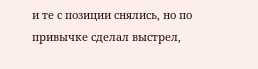и те с позиции снялись, но по привычке сделал выстрел,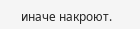иначе накроют.